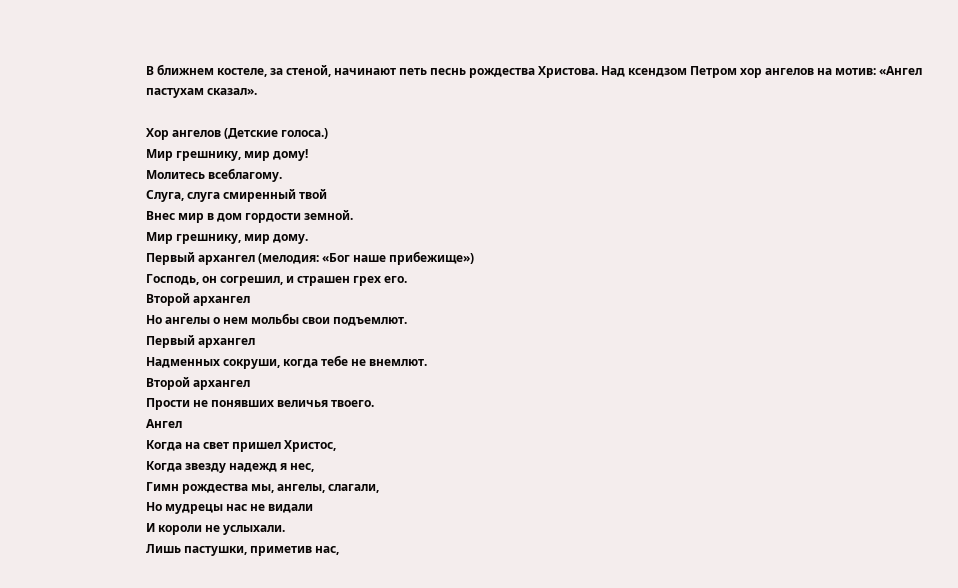В ближнем костеле, за стеной, начинают петь песнь рождества Христова. Над ксендзом Петром хор ангелов на мотив: «Ангел пастухам сказал».

Хор ангелов (Детские голоса.)
Мир грешнику, мир дому!
Молитесь всеблагому.
Слуга, слуга смиренный твой
Внес мир в дом гордости земной.
Мир грешнику, мир дому.
Первый архангел (мелодия: «Бог наше прибежище»)
Господь, он согрешил, и страшен грех его.
Второй архангел
Но ангелы о нем мольбы свои подъемлют.
Первый архангел
Надменных сокруши, когда тебе не внемлют.
Второй архангел
Прости не понявших величья твоего.
Ангел
Когда на свет пришел Христос,
Когда звезду надежд я нес,
Гимн рождества мы, ангелы, слагали,
Но мудрецы нас не видали
И короли не услыхали.
Лишь пастушки, приметив нас,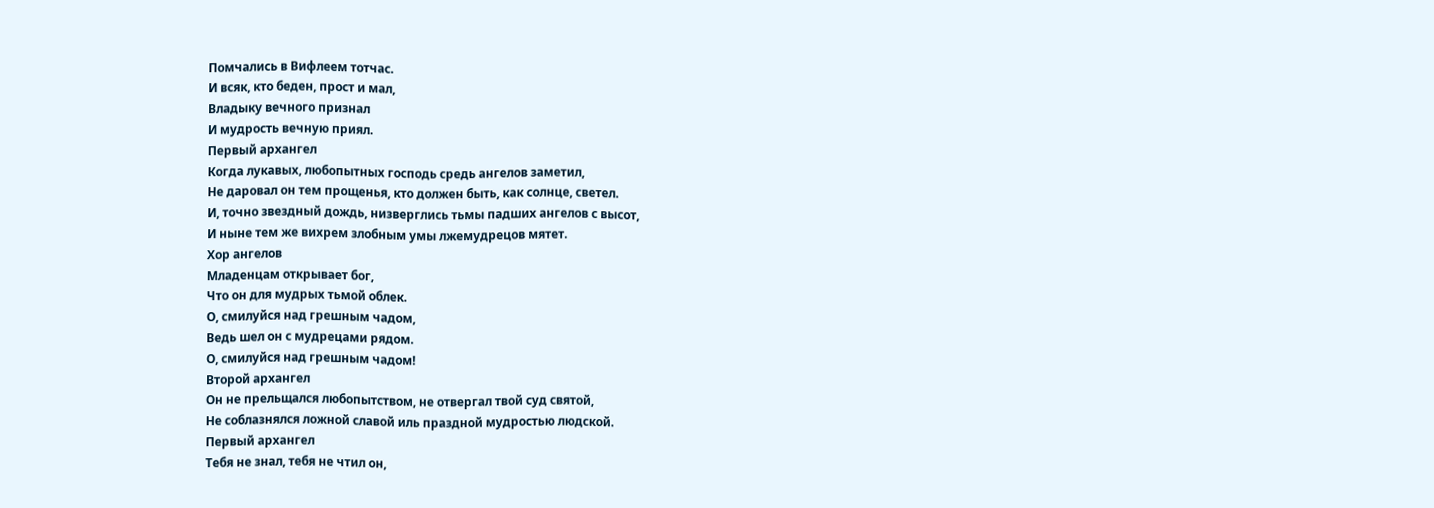Помчались в Вифлеем тотчас.
И всяк, кто беден, прост и мал,
Владыку вечного признал
И мудрость вечную приял.
Первый архангел
Когда лукавых, любопытных господь средь ангелов заметил,
Не даровал он тем прощенья, кто должен быть, как солнце, светел.
И, точно звездный дождь, низверглись тьмы падших ангелов с высот,
И ныне тем же вихрем злобным умы лжемудрецов мятет.
Хор ангелов
Младенцам открывает бог,
Что он для мудрых тьмой облек.
О, смилуйся над грешным чадом,
Ведь шел он с мудрецами рядом.
О, смилуйся над грешным чадом!
Второй архангел
Он не прельщался любопытством, не отвергал твой суд святой,
Не соблазнялся ложной славой иль праздной мудростью людской.
Первый архангел
Тебя не знал, тебя не чтил он,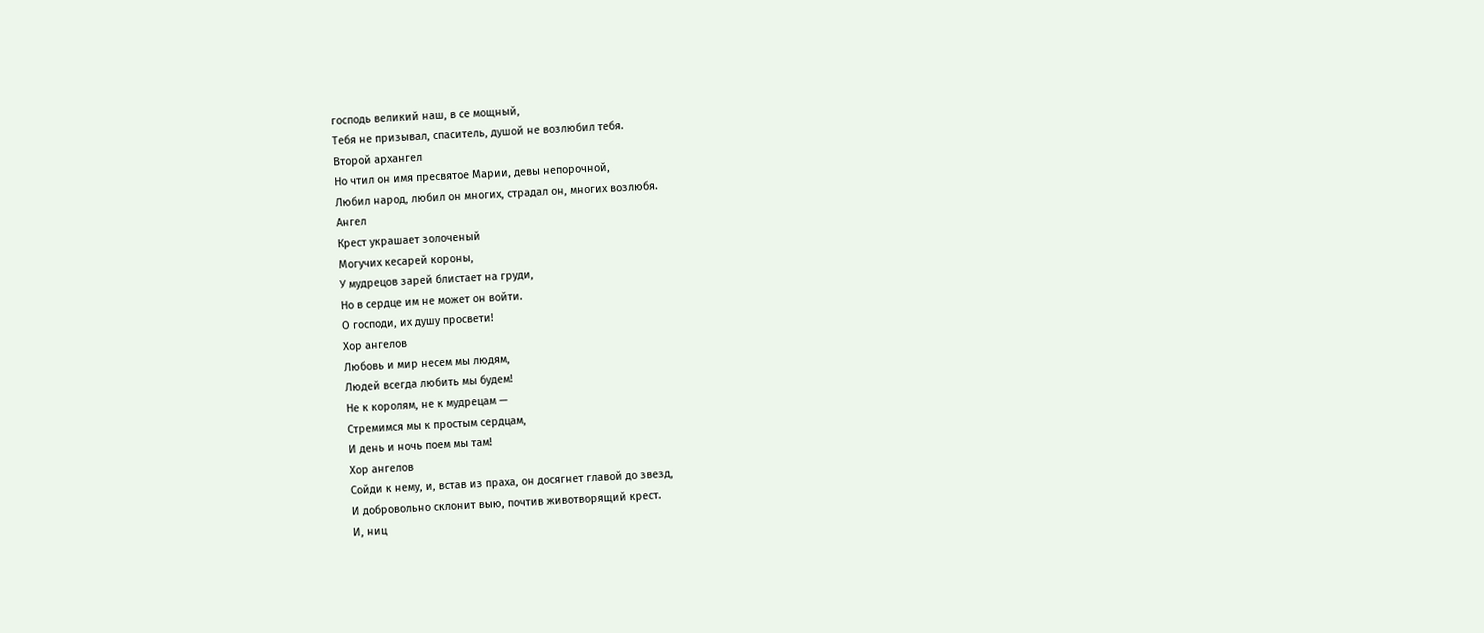господь великий наш, в се мощный,
Тебя не призывал, спаситель, душой не возлюбил тебя.
Второй архангел
Но чтил он имя пресвятое Марии, девы непорочной,
Любил народ, любил он многих, страдал он, многих возлюбя.
Ангел
Крест украшает золоченый
Могучих кесарей короны,
У мудрецов зарей блистает на груди,
Но в сердце им не может он войти.
О господи, их душу просвети!
Хор ангелов
Любовь и мир несем мы людям,
Людей всегда любить мы будем!
Не к королям, не к мудрецам —
Стремимся мы к простым сердцам,
И день и ночь поем мы там!
Хор ангелов
Сойди к нему, и, встав из праха, он досягнет главой до звезд,
И добровольно склонит выю, почтив животворящий крест.
И, ниц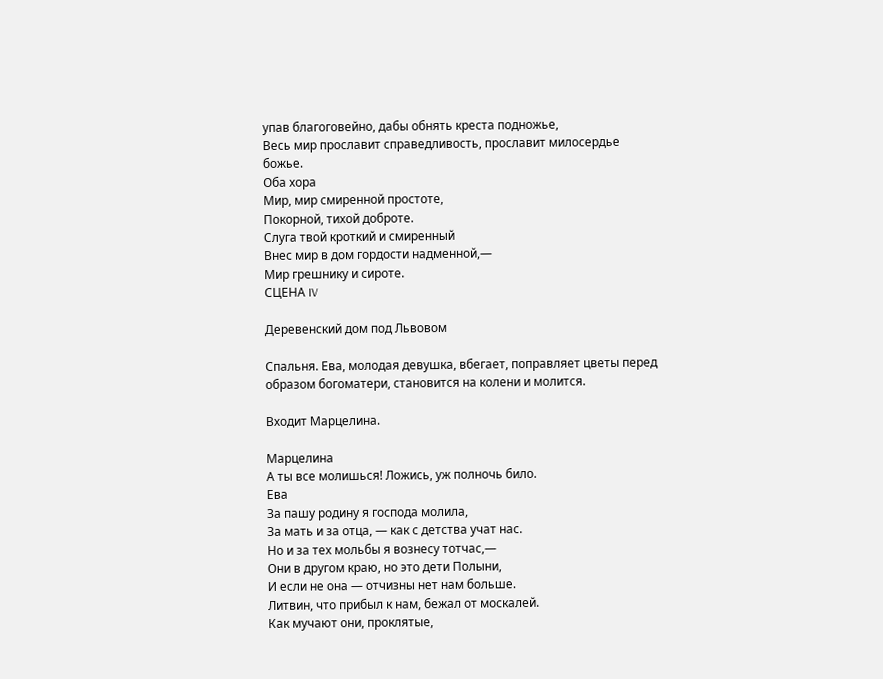упав благоговейно, дабы обнять креста подножье,
Весь мир прославит справедливость, прославит милосердье
божье.
Оба хора
Мир, мир смиренной простоте,
Покорной, тихой доброте.
Слуга твой кроткий и смиренный
Внес мир в дом гордости надменной,—
Мир грешнику и сироте.
СЦЕНА IV

Деревенский дом под Львовом

Спальня. Ева, молодая девушка, вбегает, поправляет цветы перед образом богоматери, становится на колени и молится.

Входит Марцелина.

Марцелина
А ты все молишься! Ложись, уж полночь било.
Ева
За пашу родину я господа молила,
За мать и за отца, — как с детства учат нас.
Но и за тех мольбы я вознесу тотчас,—
Они в другом краю, но это дети Полыни,
И если не она — отчизны нет нам больше.
Литвин, что прибыл к нам, бежал от москалей.
Как мучают они, проклятые,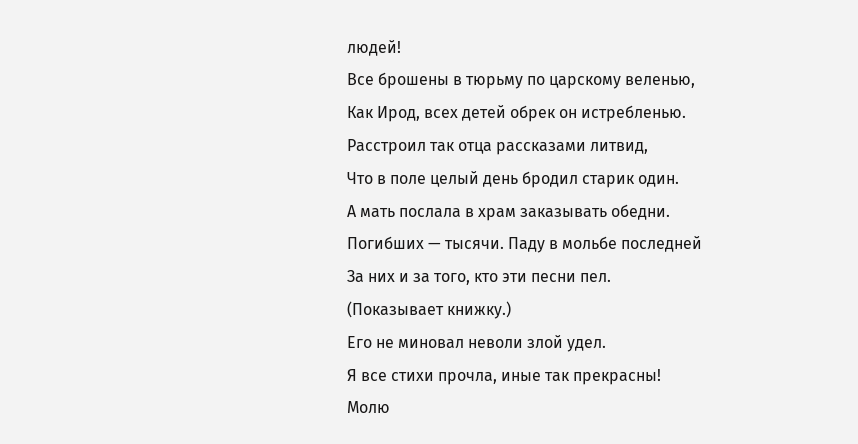людей!
Все брошены в тюрьму по царскому веленью,
Как Ирод, всех детей обрек он истребленью.
Расстроил так отца рассказами литвид,
Что в поле целый день бродил старик один.
А мать послала в храм заказывать обедни.
Погибших — тысячи. Паду в мольбе последней
За них и за того, кто эти песни пел.
(Показывает книжку.)
Его не миновал неволи злой удел.
Я все стихи прочла, иные так прекрасны!
Молю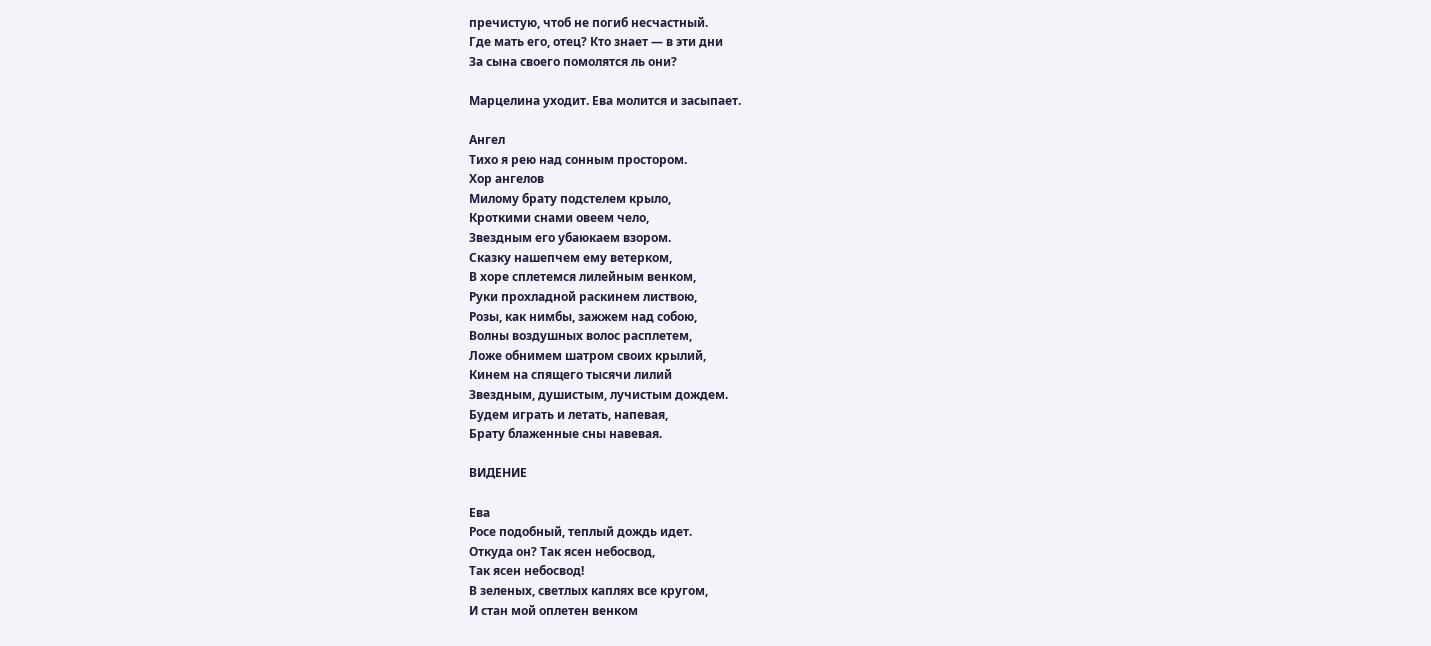пречистую, чтоб не погиб несчастный.
Где мать его, отец? Кто знает — в эти дни
За сына своего помолятся ль они?

Марцелина уходит. Ева молится и засыпает.

Ангел
Тихо я рею над сонным простором.
Хор ангелов
Милому брату подстелем крыло,
Кроткими снами овеем чело,
Звездным его убаюкаем взором.
Сказку нашепчем ему ветерком,
В хоре сплетемся лилейным венком,
Руки прохладной раскинем листвою,
Розы, как нимбы, зажжем над собою,
Волны воздушных волос расплетем,
Ложе обнимем шатром своих крылий,
Кинем на спящего тысячи лилий
Звездным, душистым, лучистым дождем.
Будем играть и летать, напевая,
Брату блаженные сны навевая.

ВИДЕНИЕ

Ева
Росе подобный, теплый дождь идет.
Откуда он? Так ясен небосвод,
Так ясен небосвод!
В зеленых, светлых каплях все кругом,
И стан мой оплетен венком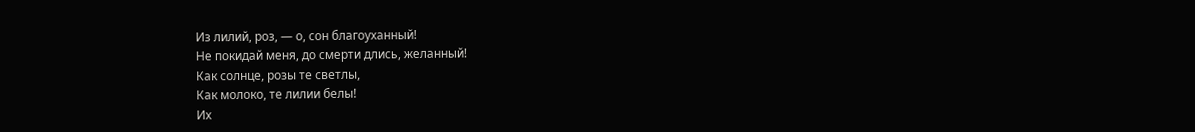Из лилий, роз, — о, сон благоуханный!
Не покидай меня, до смерти длись, желанный!
Как солнце, розы те светлы,
Как молоко, те лилии белы!
Их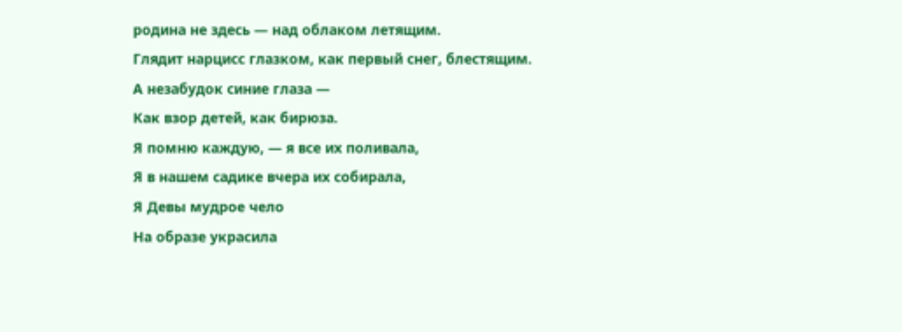родина не здесь — над облаком летящим.
Глядит нарцисс глазком, как первый снег, блестящим.
А незабудок синие глаза —
Как взор детей, как бирюза.
Я помню каждую, — я все их поливала,
Я в нашем садике вчера их собирала,
Я Девы мудрое чело
На образе украсила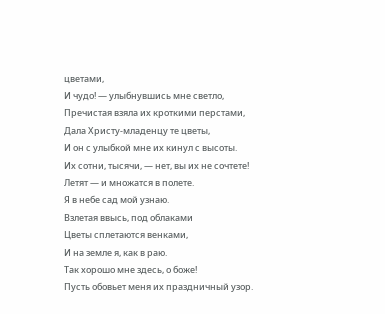цветами,
И чудо! — улыбнувшись мне светло,
Пречистая взяла их кроткими перстами,
Дала Христу-младенцу те цветы,
И он с улыбкой мне их кинул с высоты.
Их сотни, тысячи, — нет, вы их не сочтете!
Летят — и множатся в полете.
Я в небе сад мой узнаю.
Взлетая ввысь, под облаками
Цветы сплетаются венками,
И на земле я, как в раю.
Так хорошо мне здесь, о боже!
Пусть обовьет меня их праздничный узор.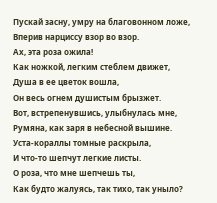Пускай засну, умру на благовонном ложе,
Вперив нарциссу взор во взор.
Ах, эта роза ожила!
Как ножкой, легким стеблем движет,
Душа в ее цветок вошла,
Он весь огнем душистым брызжет.
Вот, встрепенувшись, улыбнулась мне,
Румяна, как заря в небесной вышине.
Уста-кораллы томные раскрыла,
И что-то шепчут легкие листы.
О роза, что мне шепчешь ты,
Как будто жалуясь, так тихо, так уныло?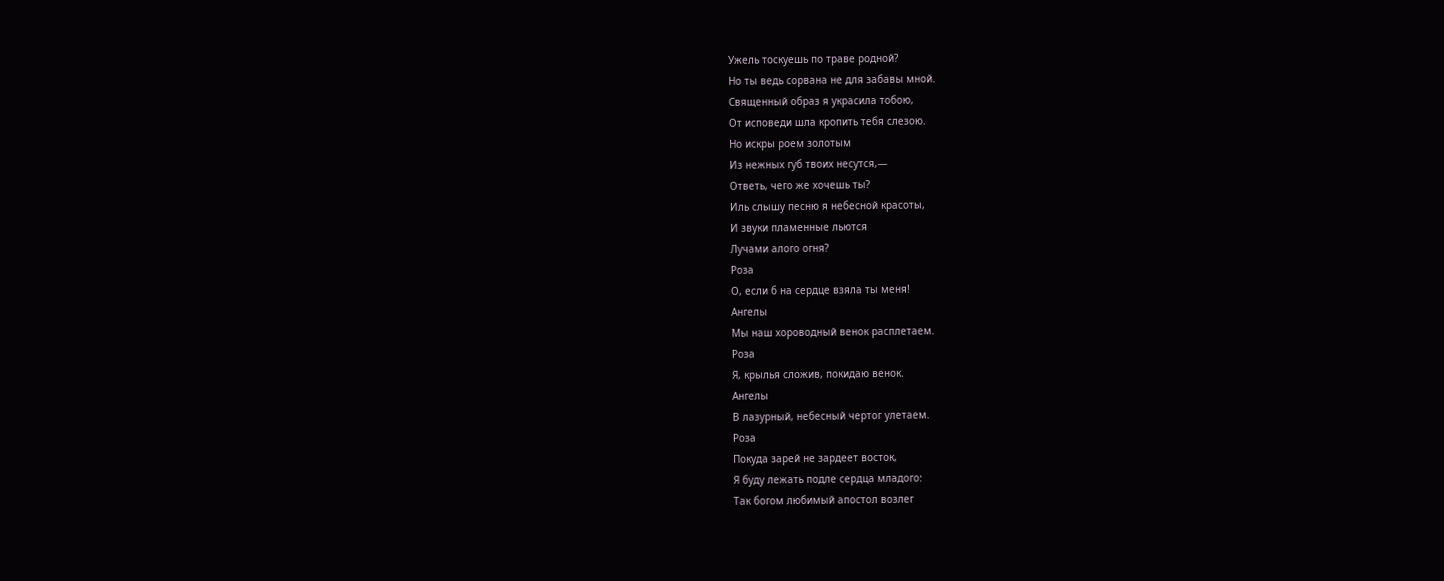Ужель тоскуешь по траве родной?
Но ты ведь сорвана не для забавы мной.
Священный образ я украсила тобою,
От исповеди шла кропить тебя слезою.
Но искры роем золотым
Из нежных губ твоих несутся,—
Ответь, чего же хочешь ты?
Иль слышу песню я небесной красоты,
И звуки пламенные льются
Лучами алого огня?
Роза
О, если б на сердце взяла ты меня!
Ангелы
Мы наш хороводный венок расплетаем.
Роза
Я, крылья сложив, покидаю венок.
Ангелы
В лазурный, небесный чертог улетаем.
Роза
Покуда зарей не зардеет восток,
Я буду лежать подле сердца младого:
Так богом любимый апостол возлег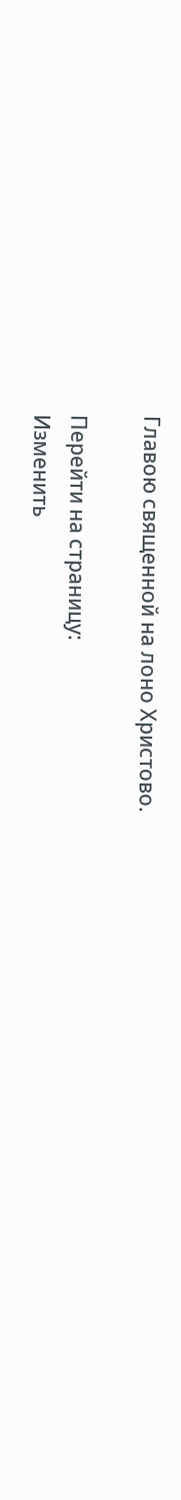Главою священной на лоно Христово.

Перейти на страницу:
Изменить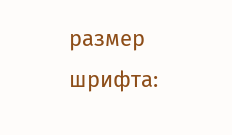размер шрифта: